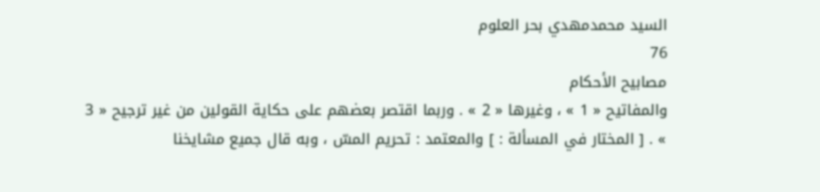السيد محمدمهدي بحر العلوم
76
مصابيح الأحكام
والمفاتيح « 1 » ، وغيرها « 2 » . وربما اقتصر بعضهم على حكاية القولين من غير ترجيح « 3 » . [ المختار في المسألة : ] والمعتمد : تحريم المسّ ، وبه قال جميع مشايخنا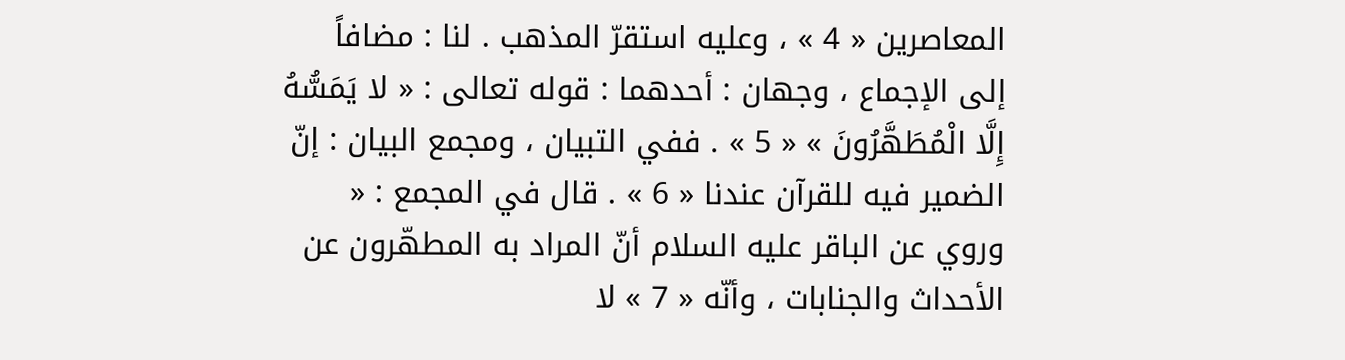المعاصرين « 4 » ، وعليه استقرّ المذهب . لنا : مضافاً إلى الإجماع ، وجهان : أحدهما : قوله تعالى : « لا يَمَسُّهُ إِلَّا الْمُطَهَّرُونَ » « 5 » . ففي التبيان ، ومجمع البيان : إنّ الضمير فيه للقرآن عندنا « 6 » . قال في المجمع : « وروي عن الباقر عليه السلام أنّ المراد به المطهّرون عن الأحداث والجنابات ، وأنّه « 7 » لا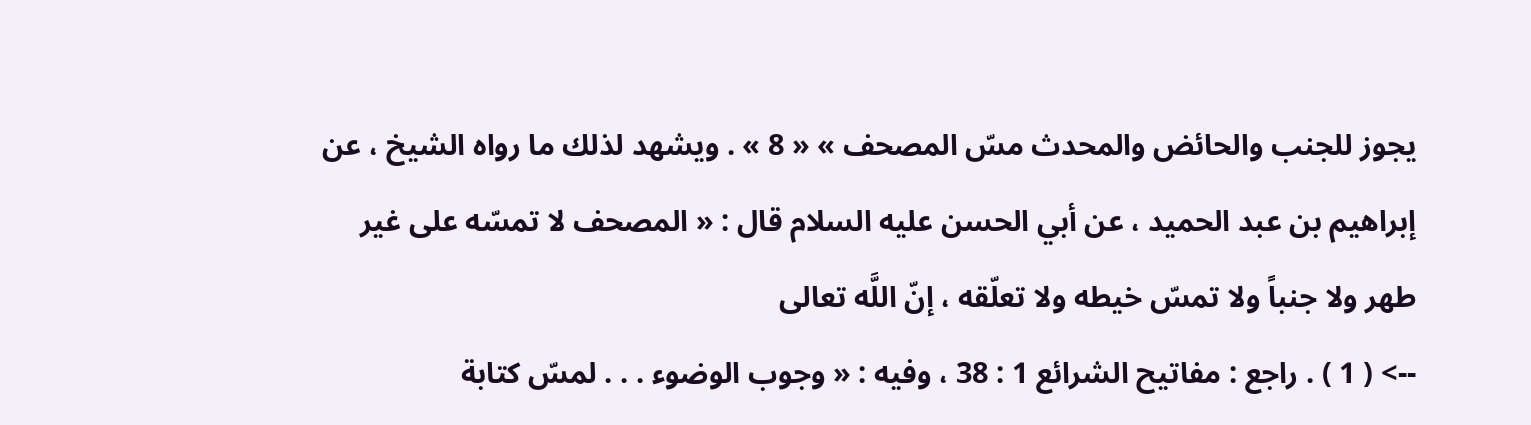يجوز للجنب والحائض والمحدث مسّ المصحف » « 8 » . ويشهد لذلك ما رواه الشيخ ، عن إبراهيم بن عبد الحميد ، عن أبي الحسن عليه السلام قال : « المصحف لا تمسّه على غير طهر ولا جنباً ولا تمسّ خيطه ولا تعلّقه ، إنّ اللَّه تعالى
--> ( 1 ) . راجع : مفاتيح الشرائع 1 : 38 ، وفيه : « وجوب الوضوء . . . لمسّ كتابة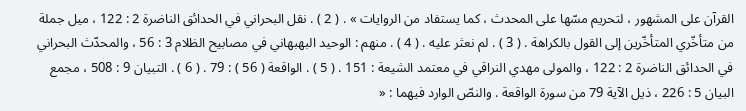القرآن على المشهور ، لتحريم مسّها على المحدث ، كما يستفاد من الروايات » . ( 2 ) . نقل البحراني في الحدائق الناضرة 2 : 122 ، ميل جملة من متأخّري المتأخّرين إلى القول بالكراهة . ( 3 ) . لم نعثر عليه . ( 4 ) . منهم : الوحيد البهبهاني في مصابيح الظلام 3 : 56 ، والمحدّث البحراني في الحدائق الناضرة 2 : 122 ، والمولى مهدي النراقي في معتمد الشيعة : 151 . ( 5 ) . الواقعة ( 56 ) : 79 . ( 6 ) . التبيان 9 : 508 ، مجمع البيان 5 : 226 ، ذيل الآية 79 من سورة الواقعة . والنصّ الوارد فيهما : «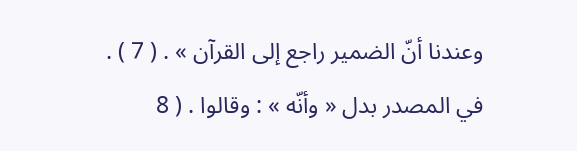وعندنا أنّ الضمير راجع إلى القرآن » . ( 7 ) . في المصدر بدل « وأنّه » : وقالوا . ( 8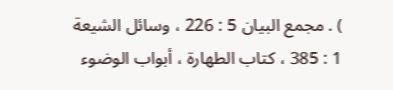) . مجمع البيان 5 : 226 ، وسائل الشيعة 1 : 385 ، كتاب الطهارة ، أبواب الوضوء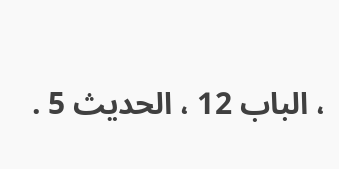، الباب 12 ، الحديث 5 .